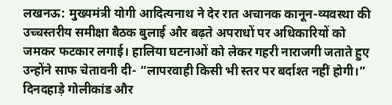लखनऊ: मुख्यमंत्री योगी आदित्यनाथ ने देर रात अचानक कानून-व्यवस्था की उच्चस्तरीय समीक्षा बैठक बुलाई और बढ़ते अपराधों पर अधिकारियों को जमकर फटकार लगाई। हालिया घटनाओं को लेकर गहरी नाराजगी जताते हुए उन्होंने साफ चेतावनी दी- “लापरवाही किसी भी स्तर पर बर्दाश्त नहीं होगी।”
दिनदहाड़े गोलीकांड और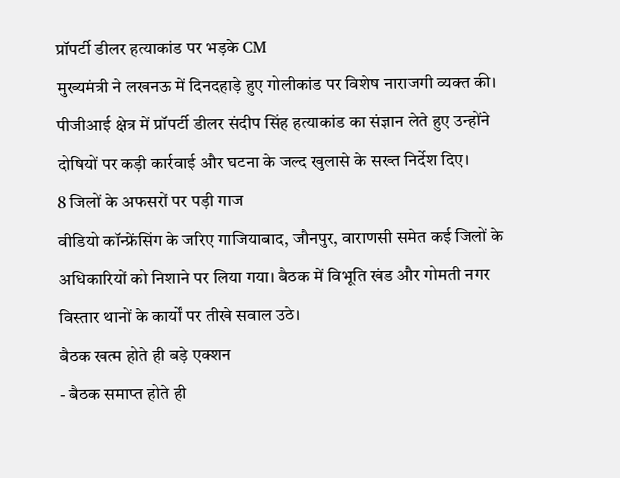प्रॉपर्टी डीलर हत्याकांड पर भड़के CM
मुख्यमंत्री ने लखनऊ में दिनदहाड़े हुए गोलीकांड पर विशेष नाराजगी व्यक्त की। पीजीआई क्षेत्र में प्रॉपर्टी डीलर संदीप सिंह हत्याकांड का संज्ञान लेते हुए उन्होंने दोषियों पर कड़ी कार्रवाई और घटना के जल्द खुलासे के सख्त निर्देश दिए।
8 जिलों के अफसरों पर पड़ी गाज
वीडियो कॉन्फ्रेंसिंग के जरिए गाजियाबाद, जौनपुर, वाराणसी समेत कई जिलों के अधिकारियों को निशाने पर लिया गया। बैठक में विभूति खंड और गोमती नगर विस्तार थानों के कार्यों पर तीखे सवाल उठे।
बैठक खत्म होते ही बड़े एक्शन
- बैठक समाप्त होते ही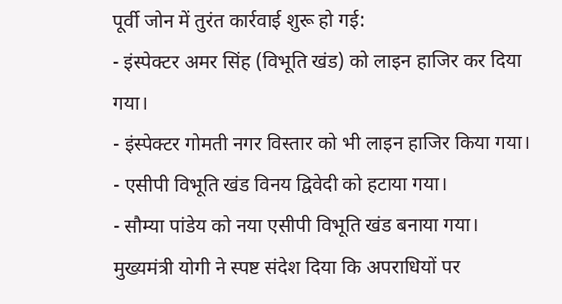पूर्वी जोन में तुरंत कार्रवाई शुरू हो गई:
- इंस्पेक्टर अमर सिंह (विभूति खंड) को लाइन हाजिर कर दिया गया।
- इंस्पेक्टर गोमती नगर विस्तार को भी लाइन हाजिर किया गया।
- एसीपी विभूति खंड विनय द्विवेदी को हटाया गया।
- सौम्या पांडेय को नया एसीपी विभूति खंड बनाया गया।
मुख्यमंत्री योगी ने स्पष्ट संदेश दिया कि अपराधियों पर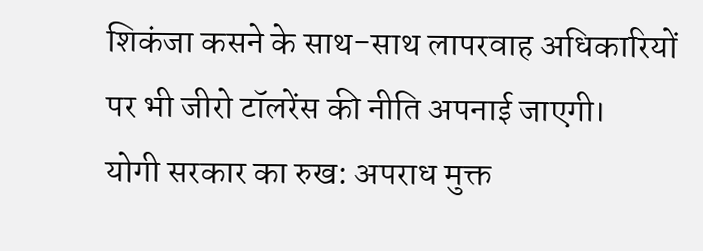शिकंजा कसने के साथ-साथ लापरवाह अधिकारियों पर भी जीरो टॉलरेंस की नीति अपनाई जाएगी।
योगी सरकार का रुख: अपराध मुक्त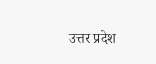उत्तर प्रदेश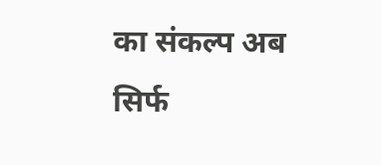का संकल्प अब सिर्फ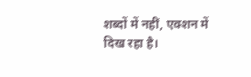शब्दों में नहीं, एक्शन में दिख रहा है।